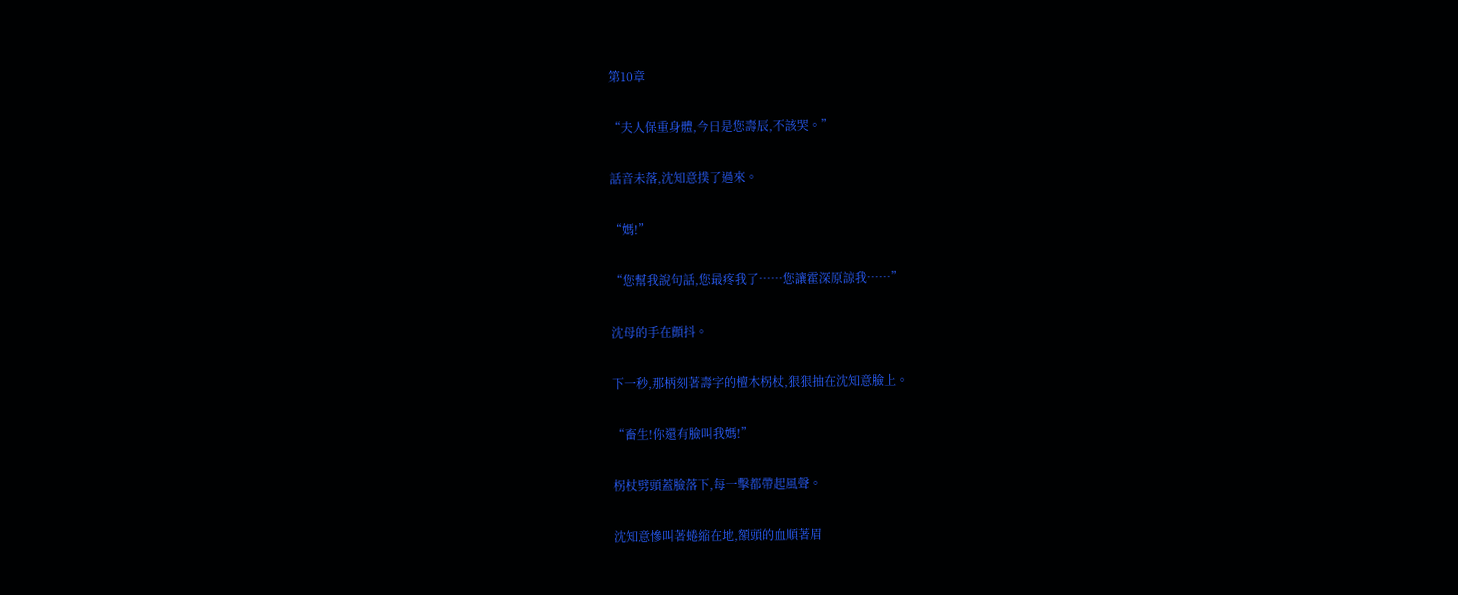第10章

“夫人保重身體,今日是您壽辰,不該哭。”

話音未落,沈知意撲了過來。

“媽!”

“您幫我說句話,您最疼我了……您讓霍深原諒我……”

沈母的手在顫抖。

下一秒,那柄刻著壽字的檀木柺杖,狠狠抽在沈知意臉上。

“畜生!你還有臉叫我媽!”

柺杖劈頭蓋臉落下,每一擊都帶起風聲。

沈知意慘叫著蜷縮在地,額頭的血順著眉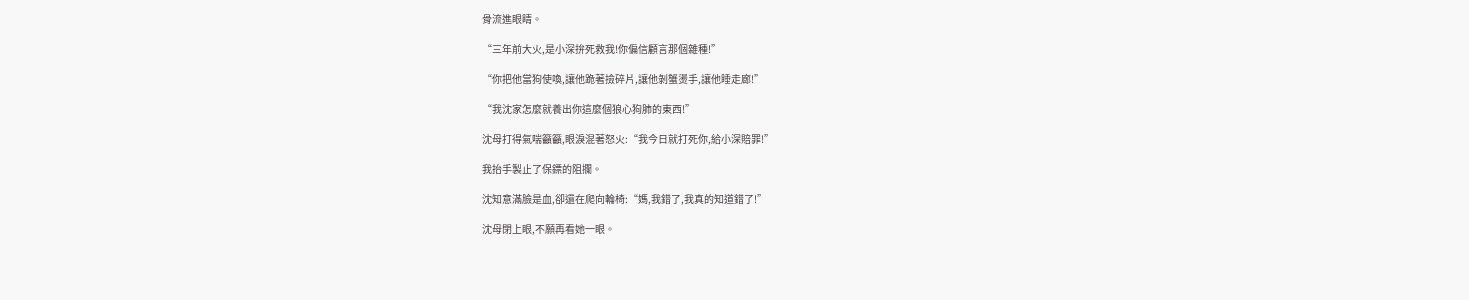骨流進眼睛。

“三年前大火,是小深拚死救我!你偏信顧言那個雜種!”

“你把他當狗使喚,讓他跪著撿碎片,讓他剝蟹燙手,讓他睡走廊!”

“我沈家怎麼就養出你這麼個狼心狗肺的東西!”

沈母打得氣喘籲籲,眼淚混著怒火:“我今日就打死你,給小深賠罪!”

我抬手製止了保鏢的阻攔。

沈知意滿臉是血,卻還在爬向輪椅:“媽,我錯了,我真的知道錯了!”

沈母閉上眼,不願再看她一眼。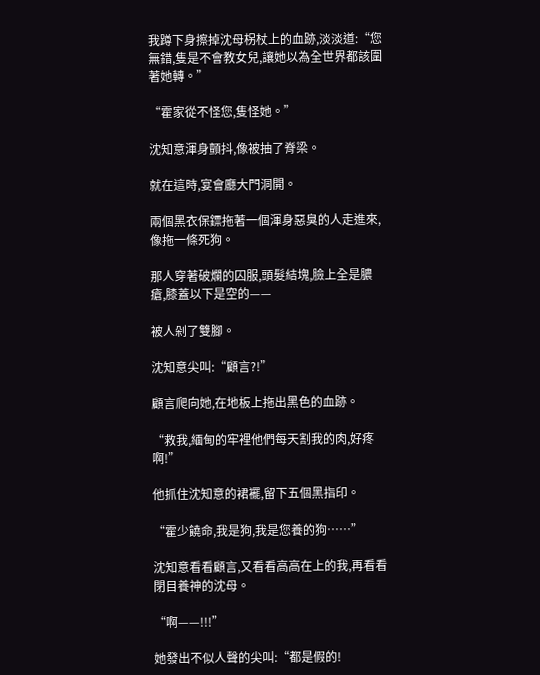我蹲下身擦掉沈母柺杖上的血跡,淡淡道:“您無錯,隻是不會教女兒,讓她以為全世界都該圍著她轉。”

“霍家從不怪您,隻怪她。”

沈知意渾身顫抖,像被抽了脊梁。

就在這時,宴會廳大門洞開。

兩個黑衣保鏢拖著一個渾身惡臭的人走進來,像拖一條死狗。

那人穿著破爛的囚服,頭髮結塊,臉上全是膿瘡,膝蓋以下是空的——

被人剁了雙腳。

沈知意尖叫:“顧言?!”

顧言爬向她,在地板上拖出黑色的血跡。

“救我,緬甸的牢裡他們每天割我的肉,好疼啊!”

他抓住沈知意的裙襬,留下五個黑指印。

“霍少饒命,我是狗,我是您養的狗……”

沈知意看看顧言,又看看高高在上的我,再看看閉目養神的沈母。

“啊——!!!”

她發出不似人聲的尖叫:“都是假的!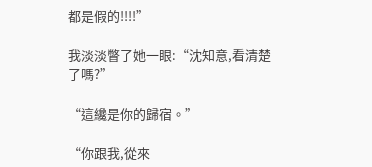都是假的!!!!”

我淡淡瞥了她一眼:“沈知意,看清楚了嗎?”

“這纔是你的歸宿。”

“你跟我,從來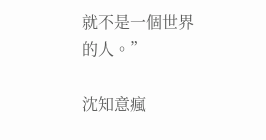就不是一個世界的人。”

沈知意瘋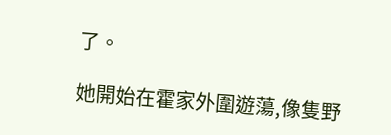了。

她開始在霍家外圍遊蕩,像隻野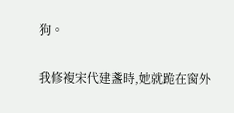狗。

我修複宋代建盞時,她就跪在窗外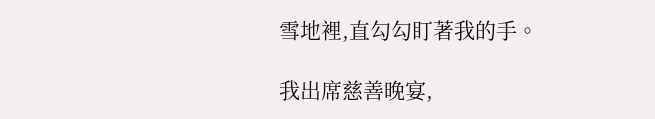雪地裡,直勾勾盯著我的手。

我出席慈善晚宴,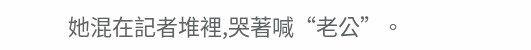她混在記者堆裡,哭著喊“老公”。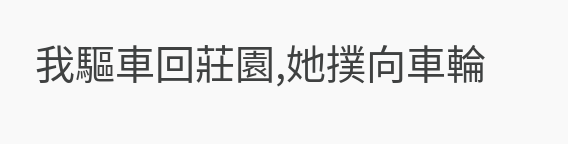我驅車回莊園,她撲向車輪